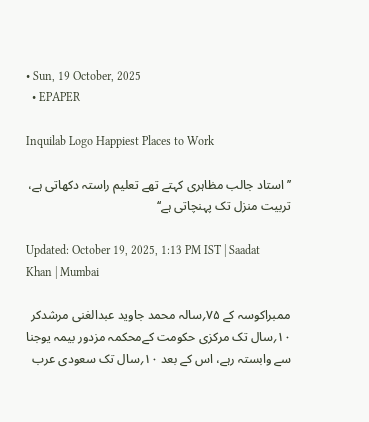• Sun, 19 October, 2025
  • EPAPER

Inquilab Logo Happiest Places to Work

’’استاد جالب مظاہری کہتے تھے تعلیم راستہ دکھاتی ہے، تربیت منزل تک پہنچاتی ہے‘‘

Updated: October 19, 2025, 1:13 PM IST | Saadat Khan | Mumbai

ممبراکوسہ کے ۷۵؍سالہ محمد جاوید عبدالغنی مرشدکر ۱۰؍سال تک مرکزی حکومت کےمحکمہ مزدور بیمہ یوجنا سے وابستہ رہے، اس کے بعد ۱۰؍سال تک سعودی عرب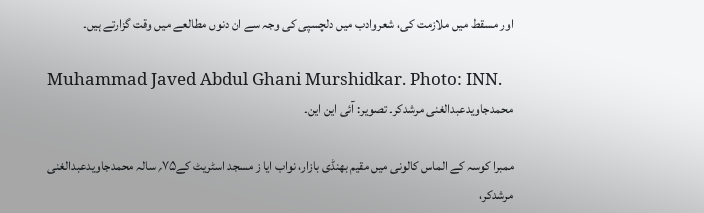اور مسقط میں ملازمت کی، شعروادب میں دلچسپی کی وجہ سے ان دنوں مطالعے میں وقت گزارتے ہیں۔

Muhammad Javed Abdul Ghani Murshidkar. Photo: INN.
محمدجاویدعبدالغنی مرشدکر۔ تصویر: آئی این این۔

ممبرا کوسہ کے الماس کالونی میں مقیم بھنڈی بازار، نواب ایا ز مسجد اسٹریٹ کے۷۵؍ سالہ محمدجاویدعبدالغنی مرشدکر،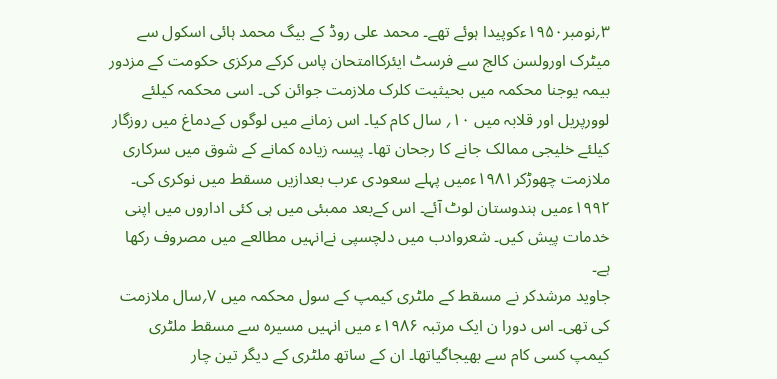۳؍نومبر۱۹۵۰ءکوپیدا ہوئے تھے۔ محمد علی روڈ کے بیگ محمد ہائی اسکول سے میٹرک اورولسن کالج سے فرسٹ ایئرکاامتحان پاس کرکے مرکزی حکومت کے مزدور بیمہ یوجنا محکمہ میں بحیثیت کلرک ملازمت جوائن کی۔ اسی محکمہ کیلئے لوورپریل اور قلابہ میں ۱۰؍ سال کام کیا۔ اس زمانے میں لوگوں کےدماغ میں روزگار کیلئے خلیجی ممالک جانے کا رجحان تھا۔ پیسہ زیادہ کمانے کے شوق میں سرکاری ملازمت چھوڑکر۱۹۸۱ءمیں پہلے سعودی عرب بعدازیں مسقط میں نوکری کی۔ ۱۹۹۲ءمیں ہندوستان لوٹ آئے۔ اس کےبعد ممبئی میں ہی کئی اداروں میں اپنی خدمات پیش کیں۔ شعروادب میں دلچسپی نےانہیں مطالعے میں مصروف رکھا ہے۔
جاوید مرشدکر نے مسقط کے ملٹری کیمپ کے سول محکمہ میں ۷؍سال ملازمت کی تھی۔ اس دورا ن ایک مرتبہ ۱۹۸۶ء میں انہیں مسیرہ سے مسقط ملٹری کیمپ کسی کام سے بھیجاگیاتھا۔ ان کے ساتھ ملٹری کے دیگر تین چار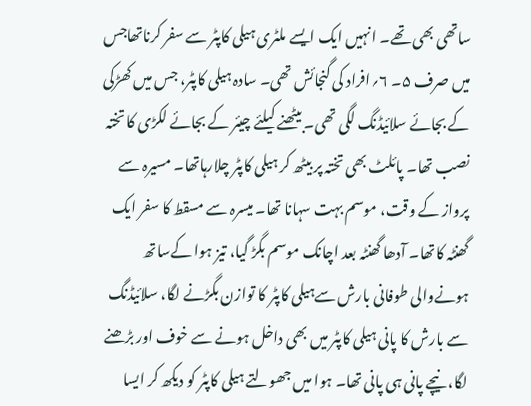ساتھی بھی تھے۔ انہیں ایک ایسے ملٹری ہیلی کاپٹر سے سفر کرناتھاجس میں صرف ۵۔ ۶؍افراد کی گنجائش تھی۔ سادہ ہیلی کاپٹر، جس میں کھڑکی کے بجائے سلائیڈنگ لگی تھی۔ بیٹھنے کیلئے چیئر کے بجائے لکڑی کا تختہ نصب تھا۔ پائلٹ بھی تختہ پر بیٹھ کر ہیلی کاپٹر چلارہاتھا۔ مسیرہ سے پرواز کے وقت، موسم بہت سہانا تھا۔ میسرہ سے مسقط کا سفر ایک گھنٹہ کاتھا۔ آدھا گھنٹہ بعد اچانک موسم بگڑ گیا، تیز ہوا کےساتھ ہونےوالی طوفانی بارش سےہیلی کاپٹر کا توازن بگڑنے لگا، سلائیڈنگ سے بارش کا پانی ہیلی کاپٹر میں بھی داخل ہونے سے خوف اور بڑھنے لگا، نیچے پانی ہی پانی تھا۔ ہوا میں جھولتے ہیلی کاپٹر کو دیکھ کر ایسا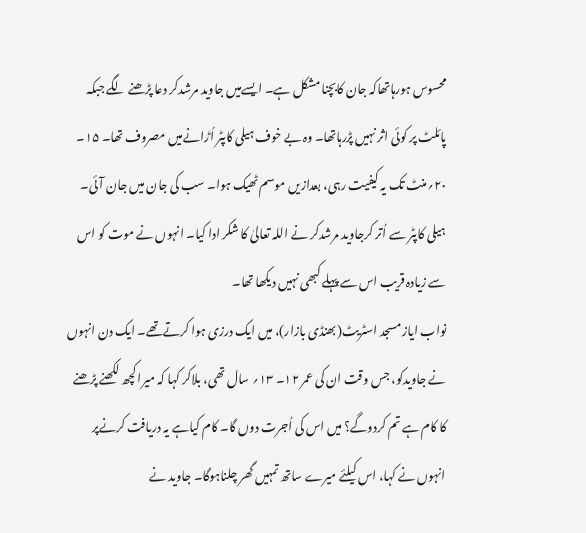محسوس ہورہاتھاکہ جان کابچنا مشکل ہے۔ ایسےمیں جاوید مرشدکر دعا پڑھنے لگے جبکہ پائلٹ پر کوئی اثر نہیں پڑرہاتھا۔ وہ بے خوف ہیلی کاپٹر اُڑانےمیں مصروف تھا۔ ۱۵۔ ۲۰؍منٹ تک یہ کیفیت رہی، بعدازیں موسم ٹھیک ہوا۔ سب کی جان میں جان آئی۔ ہیلی کاپٹر سے اُتر کرجاوید مرشدکر نے اللہ تعالیٰ کا شکر ادا کیا۔ انہوں نے موت کو اس سے زیادہ قریب اس سے پہلے کبھی نہیں دیکھا تھا۔
نواب ایاز مسجد اسٹریٹ(بھنڈی بازار)، میں ایک درزی ہوا کرتےتھے۔ ایک دن انہوں نے جاویدکو، جس وقت ان کی عمر ۱۲۔ ۱۳؍ سال تھی، بلاکر کہا کہ میرا کچھ لکھنے پڑھنے کا کام ہے تم کردوگے؟ میں اس کی اُجرت دوں گا۔ کام کیاہے یہ دریافت کرنےپر انہوں نے کہا، اس کیلئے میرے ساتھ تمہیں گھر چلناہوگا۔ جاوید نے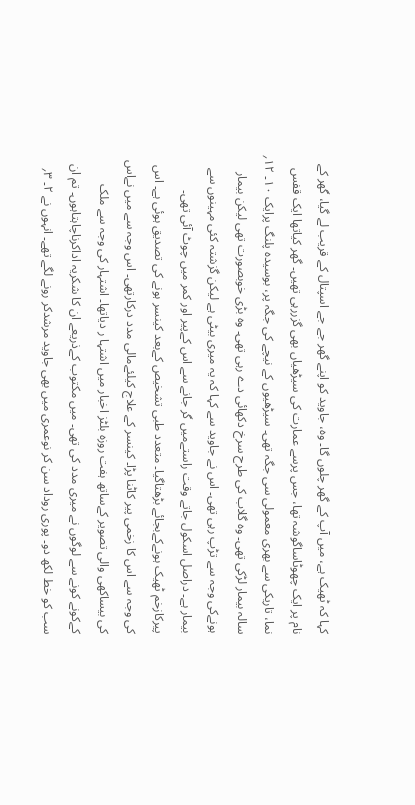کہا کہ ٹھیک ہے، میں آپ کے گھر چلوں گا۔ وہ، جاوید کو اپنے گھر جے جے اسپتال کے قریب لے گیا، گھر کے نام پر ایک چھوٹاساگوشہ تھا، جس پرسے عمارت کی سیڑھیاں بھی گزررہی تھیں۔ گھر کیاتھا ایک قفس نما، تاریکی سے بھری معمولی سی جگہ تھی۔ سیڑھیوں کے نیچے کی جگہ پر، بوسیدہ پلنگ پرایک ۱۰۔ ۱۲؍ سالہ بیمار لڑکی تھی۔ وہ گلاب کی طرح سرخ دکھائی دے رہی تھی۔ وہ بڑی خوبصورت تھی لیکن بیمار ہونےکی وجہ سے تڑپ رہی تھی۔ اس نے جاوید سے کہا کہ یہ میری بیٹی ہے لیکن گزشتہ کئی مہینوں سے بیمار ہے۔ دراصل اسکول جاتے وقت راستےمیں گر جانے سے اس کےپیر اور کمر میں چوٹ آئی تھی۔ پیرکازخم ٹھیک ہونےکےبجائے بڑھتاگیا۔ متعدد طبی تشخیص کےبعد کینسر ہونے کی تصدیق ہوئی ہے۔ اس کی وجہ سے اس کا زخمی پیر کاٹنا پڑا۔ کینسر کے علاج کیلئےمالی مدد درکارتھی۔ اس وجہ سے میں نےاس کی بیساکھی والی تصویر کےساتھ ہفت روزہ بلٹز اخبار میں اشتہا ر دیاتھا۔ اشتہار کی وجہ سے ملک کےکونے کونے سے لوگوں نے میری مدد کی تھی۔ میں مکتوب کےذریعے ان کا شکریہ اداکرناچاہتاہوں۔ تم ان سب کو خط لکھ دو۔ پوری روداد سن کر نوعمری میں بھی جاوید مرشدکر رونے لگے تھے۔ انہوں نے ۲۔ ۳؍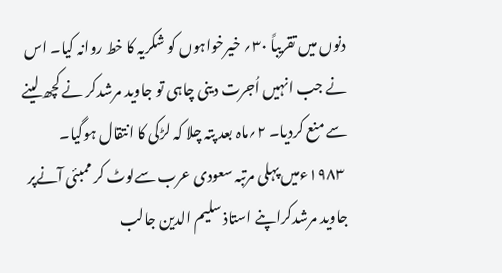دنوں میں تقریباً ۳۰؍ خیرخواہوں کو شکریہ کا خط روانہ کیا۔ اس نے جب انہیں اُجرت دینی چاہی تو جاوید مرشدکر نے کچھ لینے سے منع کردیا۔ ۲؍ماہ بعد پتہ چلا کہ لڑکی کا انتقال ہوگیا۔
 ۱۹۸۳ءمیں پہلی مرتبہ سعودی عرب سےلوٹ کر ممبئی آنےپر جاوید مرشدکراپنے استاذ سلیم الدین جالب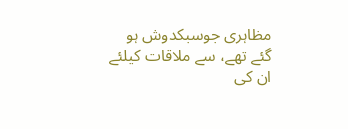مظاہری جوسبکدوش ہو گئے تھے، سے ملاقات کیلئے ان کی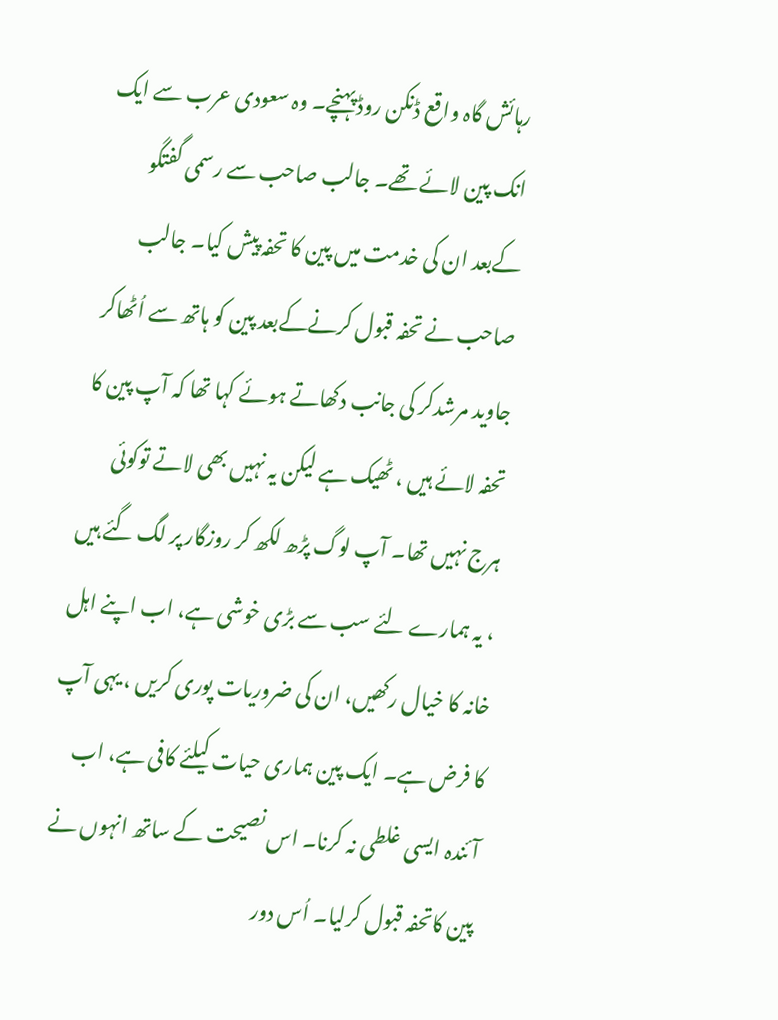رہائش گاہ واقع ڈنکن روڈ پہنچے۔ وہ سعودی عرب سے ایک انک پین لائے تھے۔ جالب صاحب سے رسمی گفتگو کےبعد ان کی خدمت میں پین کا تحفہ پیش کیا۔ جالب صاحب نے تحفہ قبول کرنےکےبعد پین کو ہاتھ سے اُٹھاکر جاوید مرشدکر کی جانب دکھاتے ہوئے کہا تھا کہ آپ پین کا تحفہ لائے ہیں ، ٹھیک ہے لیکن یہ نہیں بھی لاتے توکوئی ہرج نہیں تھا۔ آپ لوگ پڑھ لکھ کر روزگار پر لگ گئے ہیں ، یہ ہمارے لئے سب سے بڑی خوشی ہے، اب اپنے اہل خانہ کا خیال رکھیں، ان کی ضروریات پوری کریں ، یہی آپ کا فرض ہے۔ ایک پین ہماری حیات کیلئے کافی ہے، اب آئندہ ایسی غلطی نہ کرنا۔ اس نصیحت کے ساتھ انہوں نے پین کاتحفہ قبول کرلیا۔ اُس دور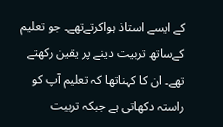کے ایسے استاذ ہواکرتےتھے۔ جو تعلیم کےساتھ تربیت دینے پر یقین رکھتے تھے۔ ان کا کہناتھا کہ تعلیم آپ کو راستہ دکھاتی ہے جبکہ تربیت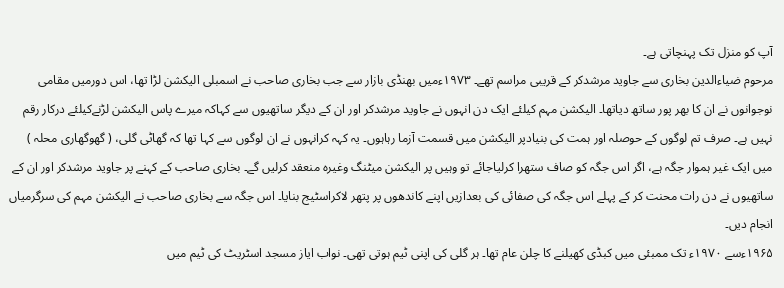آپ کو منزل تک پہنچاتی ہے۔
مرحوم ضیاءالدین بخاری سے جاوید مرشدکر کے قریبی مراسم تھے۔ ۱۹۷۳ءمیں بھنڈی بازار سے جب بخاری صاحب نے اسمبلی الیکشن لڑا تھا، اس دورمیں مقامی نوجوانوں نے ان کا بھر پور ساتھ دیاتھا۔ الیکشن مہم کیلئے ایک دن انہوں نے جاوید مرشدکر اور ان کے دیگر ساتھیوں سے کہاکہ میرے پاس الیکشن لڑنےکیلئے درکار رقم نہیں ہے۔ صرف تم لوگوں کے حوصلہ اور ہمت کی بنیادپر الیکشن میں قسمت آزما رہاہوں۔ یہ کہہ کرانہوں نے ان لوگوں سے کہا تھا کہ گھاٹی گلی، ( گھوگھاری محلہ ) میں ایک غیر ہموار جگہ ہے، اگر اس جگہ کو صاف ستھرا کرلیاجائے تو وہیں پر الیکشن میٹنگ وغیرہ منعقد کرلیں گے۔ بخاری صاحب کے کہنے پر جاوید مرشدکر اور ان کے ساتھیوں نے دن رات محنت کر کے پہلے اس جگہ کی صفائی کی بعدازیں اپنے کاندھوں پر پتھر لاکراسٹیج بنایا۔ اس جگہ سے بخاری صاحب نے الیکشن مہم کی سرگرمیاں انجام دیں۔
۱۹۶۵ءسے ۱۹۷۰ء تک ممبئی میں کبڈی کھیلنے کا چلن عام تھا۔ ہر گلی کی اپنی ٹیم ہوتی تھی۔ نواب ایاز مسجد اسٹریٹ کی ٹیم میں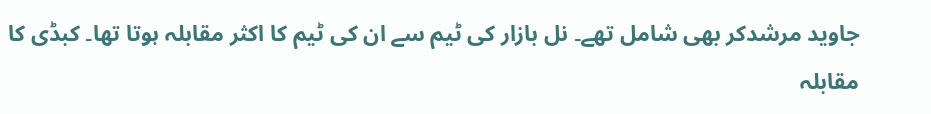جاوید مرشدکر بھی شامل تھے۔ نل بازار کی ٹیم سے ان کی ٹیم کا اکثر مقابلہ ہوتا تھا۔ کبڈی کا مقابلہ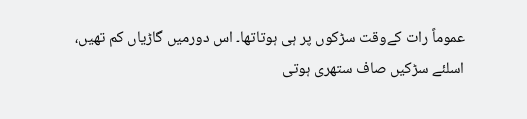عموماً رات کےوقت سڑکوں پر ہی ہوتاتھا۔ اس دورمیں گاڑیاں کم تھیں، اسلئے سڑکیں صاف ستھری ہوتی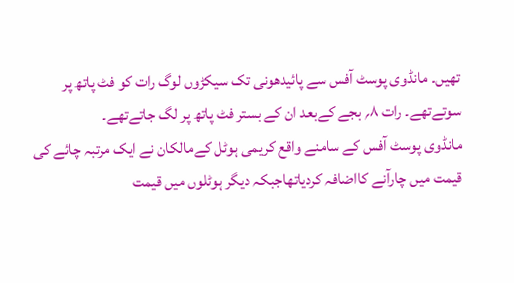تھیں۔ مانڈوی پوسٹ آفس سے پائیدھونی تک سیکڑوں لوگ رات کو فٹ پاتھ پر سوتےتھے۔ رات ۸؍ بجے کےبعد ان کے بستر فٹ پاتھ پر لگ جاتےتھے۔
مانڈوی پوسٹ آفس کے سامنے واقع کریمی ہوٹل کےمالکان نے ایک مرتبہ چائے کی قیمت میں چارآنے کااضافہ کردیاتھاجبکہ دیگر ہوٹلوں میں قیمت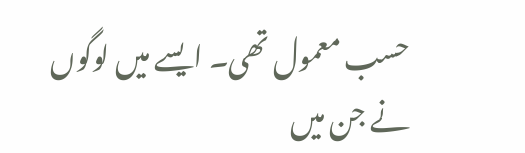حسب معمول تھی۔ ایسے میں لوگوں نے جن میں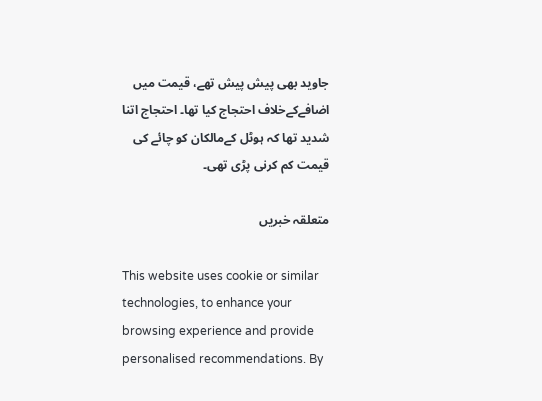جاوید بھی پیش پیش تھے، قیمت میں اضافےکےخلاف احتجاج کیا تھا۔ احتجاج اتنا شدید تھا کہ ہوٹل کےمالکان کو چائے کی قیمت کم کرنی پڑی تھی۔

متعلقہ خبریں

This website uses cookie or similar technologies, to enhance your browsing experience and provide personalised recommendations. By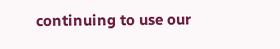continuing to use our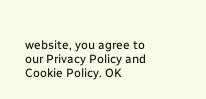website, you agree to our Privacy Policy and Cookie Policy. OK